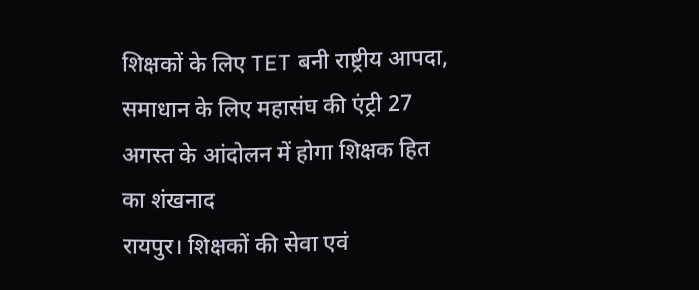शिक्षकों के लिए TET बनी राष्ट्रीय आपदा, समाधान के लिए महासंघ की एंट्री 27 अगस्त के आंदोलन में होगा शिक्षक हित का शंखनाद
रायपुर। शिक्षकों की सेवा एवं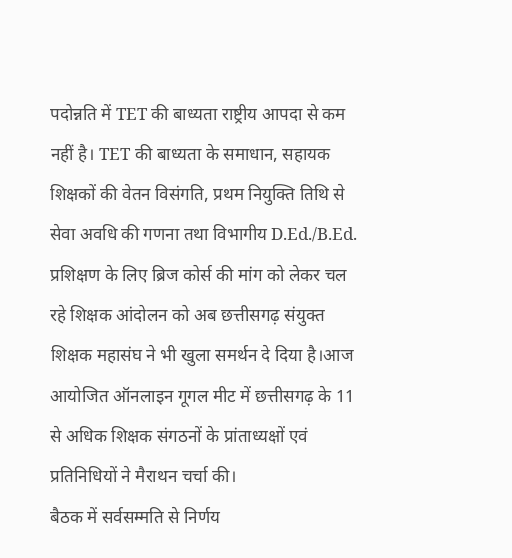पदोन्नति में TET की बाध्यता राष्ट्रीय आपदा से कम नहीं है। TET की बाध्यता के समाधान, सहायक शिक्षकों की वेतन विसंगति, प्रथम नियुक्ति तिथि से सेवा अवधि की गणना तथा विभागीय D.Ed./B.Ed. प्रशिक्षण के लिए ब्रिज कोर्स की मांग को लेकर चल रहे शिक्षक आंदोलन को अब छत्तीसगढ़ संयुक्त शिक्षक महासंघ ने भी खुला समर्थन दे दिया है।आज आयोजित ऑनलाइन गूगल मीट में छत्तीसगढ़ के 11 से अधिक शिक्षक संगठनों के प्रांताध्यक्षों एवं प्रतिनिधियों ने मैराथन चर्चा की।
बैठक में सर्वसम्मति से निर्णय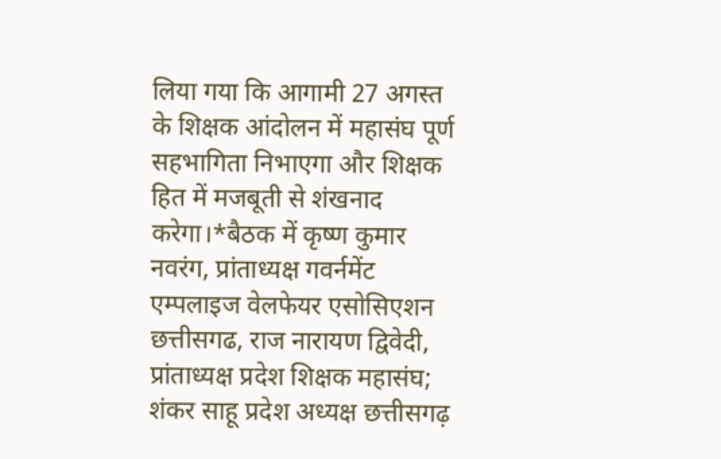लिया गया कि आगामी 27 अगस्त के शिक्षक आंदोलन में महासंघ पूर्ण सहभागिता निभाएगा और शिक्षक हित में मजबूती से शंखनाद करेगा।*बैठक में कृष्ण कुमार नवरंग, प्रांताध्यक्ष गवर्नमेंट एम्पलाइज वेलफेयर एसोसिएशन छत्तीसगढ, राज नारायण द्विवेदी, प्रांताध्यक्ष प्रदेश शिक्षक महासंघ; शंकर साहू प्रदेश अध्यक्ष छत्तीसगढ़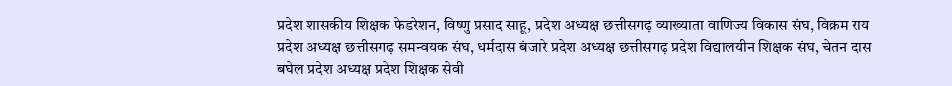प्रदेश शासकीय शिक्षक फेडरेशन, विष्णु प्रसाद साहू, प्रदेश अध्यक्ष छत्तीसगढ़ व्याख्याता वाणिज्य विकास संघ, विक्रम राय प्रदेश अध्यक्ष छत्तीसगढ़ समन्वयक संघ, धर्मदास बंजारे प्रदेश अध्यक्ष छत्तीसगढ़ प्रदेश विद्यालयीन शिक्षक संघ, चेतन दास बघेल प्रदेश अध्यक्ष प्रदेश शिक्षक सेवी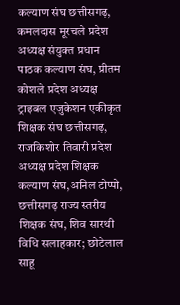कल्याण संघ छत्तीसगढ़, कमलदास मूरचले प्रदेश अध्यक्ष संयुक्त प्रधान पाठक कल्याण संघ, प्रीतम कोशले प्रदेश अध्यक्ष ट्राइबल एजुकेशन एकीकृत शिक्षक संघ छत्तीसगढ़, राजकिशोर तिवारी प्रदेश अध्यक्ष प्रदेश शिक्षक कल्याण संघ,अनिल टोप्पो, छत्तीसगढ़ राज्य स्तरीय शिक्षक संघ, शिव सारथी विधि सलाहकार; छोटेलाल साहू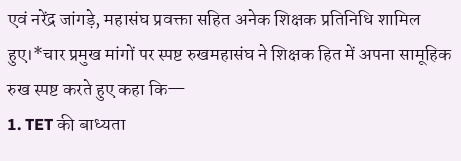एवं नरेंद्र जांगड़े, महासंघ प्रवक्ता सहित अनेक शिक्षक प्रतिनिधि शामिल हुए।*चार प्रमुख मांगों पर स्पष्ट रुखमहासंघ ने शिक्षक हित में अपना सामूहिक रुख स्पष्ट करते हुए कहा कि—
1. TET की बाध्यता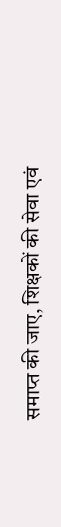समाप्त की जाए, शिक्षकों की सेवा एवं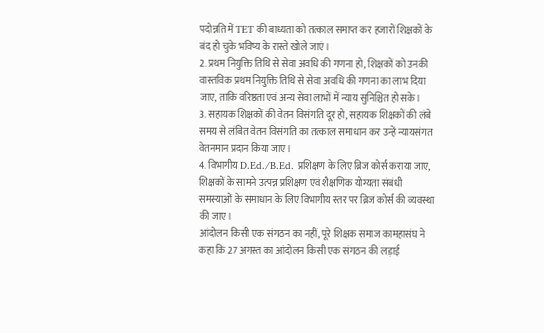पदोन्नति में TET की बाध्यता को तत्काल समाप्त कर हजारों शिक्षकों के बंद हो चुके भविष्य के रास्ते खोले जाएं।
2. प्रथम नियुक्ति तिथि से सेवा अवधि की गणना हो, शिक्षकों को उनकी वास्तविक प्रथम नियुक्ति तिथि से सेवा अवधि की गणना का लाभ दिया जाए, ताकि वरिष्ठता एवं अन्य सेवा लाभों में न्याय सुनिश्चित हो सके।
3. सहायक शिक्षकों की वेतन विसंगति दूर हो, सहायक शिक्षकों की लंबे समय से लंबित वेतन विसंगति का तत्काल समाधान कर उन्हें न्यायसंगत वेतनमान प्रदान किया जाए।
4. विभागीय D.Ed./B.Ed. प्रशिक्षण के लिए ब्रिज कोर्स कराया जाए, शिक्षकों के सामने उत्पन्न प्रशिक्षण एवं शैक्षणिक योग्यता संबंधी समस्याओं के समाधान के लिए विभागीय स्तर पर ब्रिज कोर्स की व्यवस्था की जाए।
आंदोलन किसी एक संगठन का नहीं, पूरे शिक्षक समाज कामहासंघ ने कहा कि 27 अगस्त का आंदोलन किसी एक संगठन की लड़ाई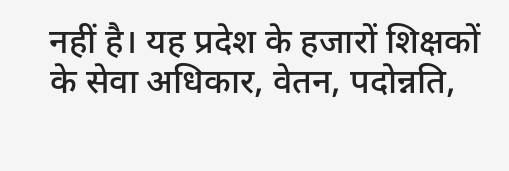नहीं है। यह प्रदेश के हजारों शिक्षकों के सेवा अधिकार, वेतन, पदोन्नति,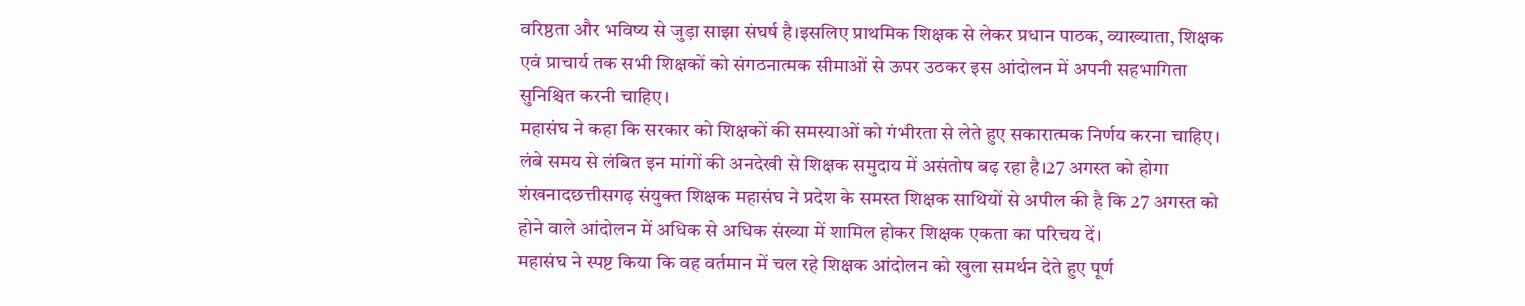वरिष्ठता और भविष्य से जुड़ा साझा संघर्ष है।इसलिए प्राथमिक शिक्षक से लेकर प्रधान पाठक, व्याख्याता, शिक्षक एवं प्राचार्य तक सभी शिक्षकों को संगठनात्मक सीमाओं से ऊपर उठकर इस आंदोलन में अपनी सहभागिता सुनिश्चित करनी चाहिए।
महासंघ ने कहा कि सरकार को शिक्षकों की समस्याओं को गंभीरता से लेते हुए सकारात्मक निर्णय करना चाहिए। लंबे समय से लंबित इन मांगों की अनदेखी से शिक्षक समुदाय में असंतोष बढ़ रहा है।27 अगस्त को होगा शंखनादछत्तीसगढ़ संयुक्त शिक्षक महासंघ ने प्रदेश के समस्त शिक्षक साथियों से अपील की है कि 27 अगस्त को होने वाले आंदोलन में अधिक से अधिक संख्या में शामिल होकर शिक्षक एकता का परिचय दें।
महासंघ ने स्पष्ट किया कि वह वर्तमान में चल रहे शिक्षक आंदोलन को खुला समर्थन देते हुए पूर्ण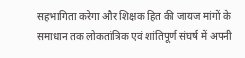सहभागिता करेगा और शिक्षक हित की जायज मांगों के समाधान तक लोकतांत्रिक एवं शांतिपूर्ण संघर्ष में अपनी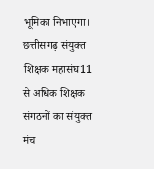भूमिका निभाएगा।
छत्तीसगढ़ संयुक्त शिक्षक महासंघ11 से अधिक शिक्षक संगठनों का संयुक्त मंच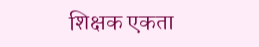शिक्षक एकता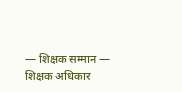— शिक्षक सम्मान — शिक्षक अधिकार